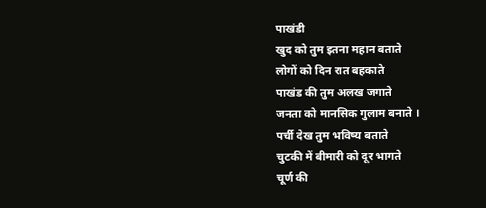पाखंडी
खुद को तुम इतना महान बताते
लोगों को दिन रात बहकाते
पाखंड की तुम अलख जगाते
जनता को मानसिक गुलाम बनाते ।
पर्ची देख तुम भविष्य बताते
चुटकी में बीमारी को दूर भागते
चूर्ण की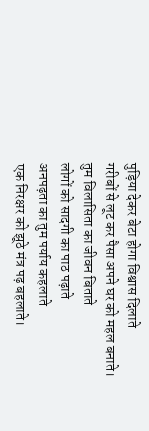पुड़िया देकर बेटा होगा विश्वास दिलाते
गरीबों से लूट कर पैसा अपने घर को महल बनाते।
तुम विलासिता का जीवन बिताते
लोगों को सादगी का पाठ पढ़ाते
अनपढ़ता का तुम पर्याय कहलाते
एक निरक्षर को झूठे मंत्र पढ़ बहलाते।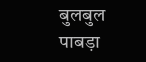बुलबुल पाबड़ा